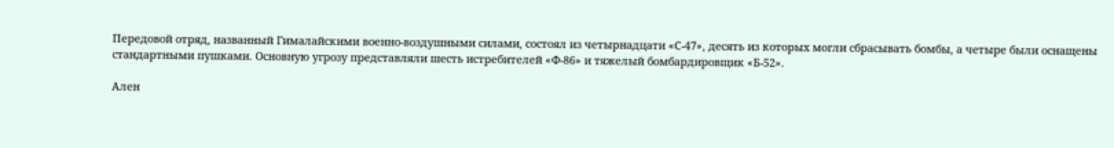Передовой отряд, названный Гималайскими военно-воздушными силами, состоял из четырнадцати «С-47», десять из которых могли сбрасывать бомбы, а четыре были оснащены стандартными пушками. Основную угрозу представляли шесть истребителей «Ф-86» и тяжелый бомбардировщик «Б-52».

Ален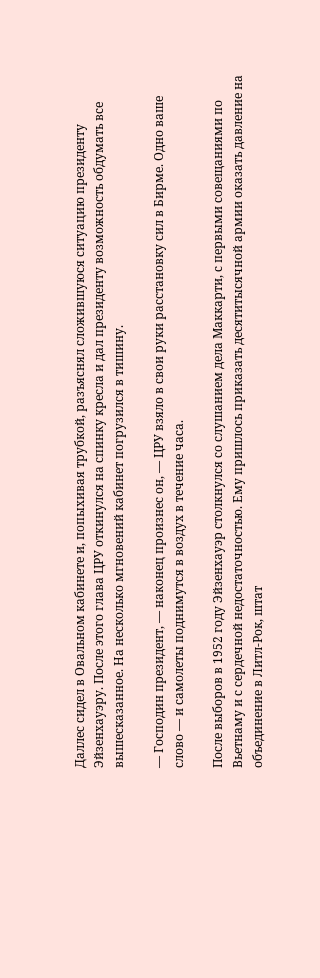Даллес сидел в Овальном кабинете и, попыхивая трубкой, разъяснял сложившуюся ситуацию президенту Эйзенхауэру. После этого глава ЦРУ откинулся на спинку кресла и дал президенту возможность обдумать все вышесказанное. На несколько мгновений кабинет погрузился в тишину.

— Господин президент, — наконец произнес он, — ЦРУ взяло в свои руки расстановку сил в Бирме. Одно ваше слово — и самолеты поднимутся в воздух в течение часа.

После выборов в 1952 году Эйзенхауэр столкнулся со слушанием дела Маккарти, с первыми совещаниями по Вьетнаму и с сердечной недостаточностью. Ему пришлось приказать десятитысячной армии оказать давление на объединение в Литл-Рок, штат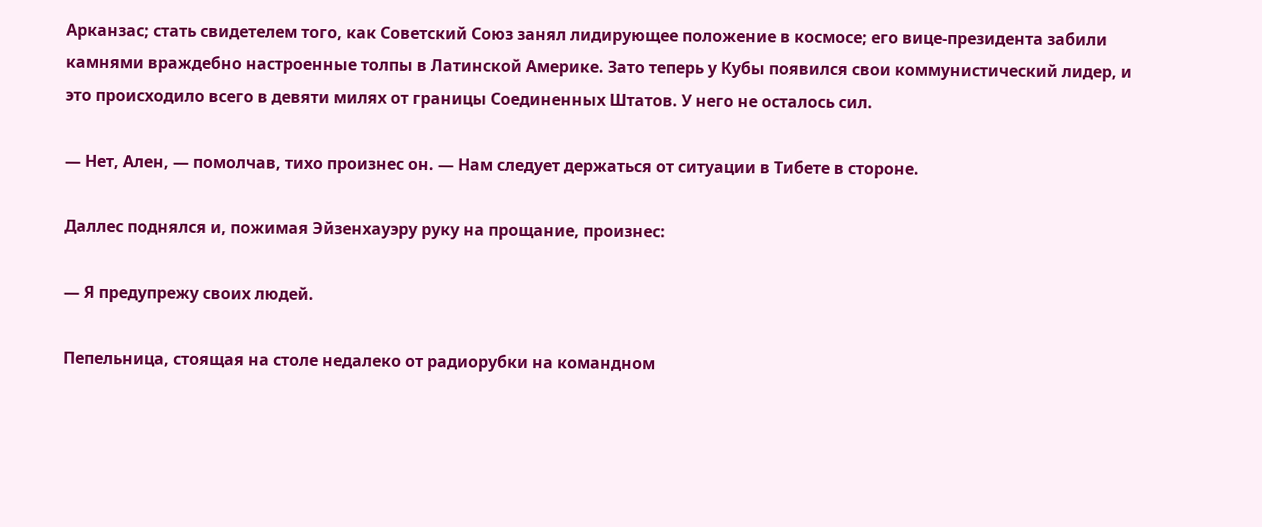Арканзас; стать свидетелем того, как Советский Союз занял лидирующее положение в космосе; его вице-президента забили камнями враждебно настроенные толпы в Латинской Америке. Зато теперь у Кубы появился свои коммунистический лидер, и это происходило всего в девяти милях от границы Соединенных Штатов. У него не осталось сил.

— Нет, Ален, — помолчав, тихо произнес он. — Нам следует держаться от ситуации в Тибете в стороне.

Даллес поднялся и, пожимая Эйзенхауэру руку на прощание, произнес:

— Я предупрежу своих людей.

Пепельница, стоящая на столе недалеко от радиорубки на командном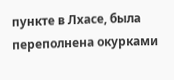пункте в Лхасе, была переполнена окурками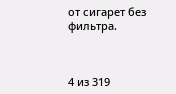от сигарет без фильтра.



4 из 319